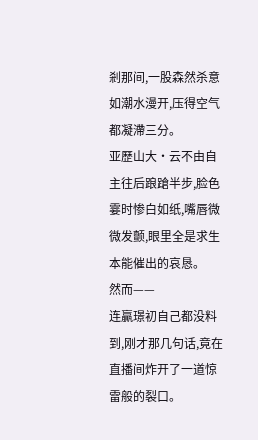剎那间,一股森然杀意如潮水漫开,压得空气都凝滯三分。
亚歷山大·云不由自主往后踉蹌半步,脸色霎时惨白如纸,嘴唇微微发颤,眼里全是求生本能催出的哀恳。
然而——
连贏璟初自己都没料到,刚才那几句话,竟在直播间炸开了一道惊雷般的裂口。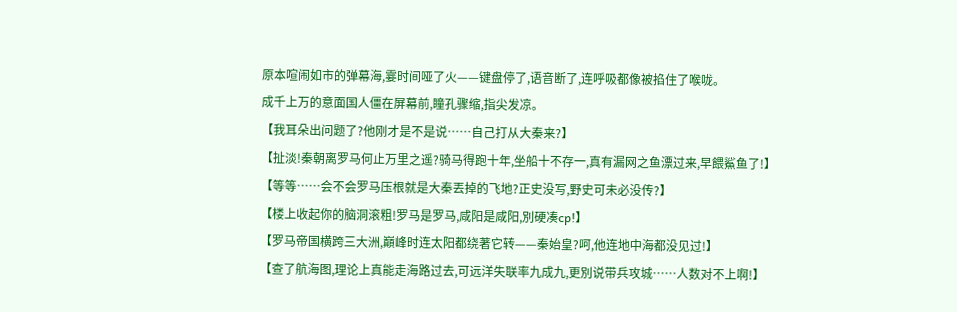原本喧闹如市的弹幕海,霎时间哑了火——键盘停了,语音断了,连呼吸都像被掐住了喉咙。
成千上万的意面国人僵在屏幕前,瞳孔骤缩,指尖发凉。
【我耳朵出问题了?他刚才是不是说……自己打从大秦来?】
【扯淡!秦朝离罗马何止万里之遥?骑马得跑十年,坐船十不存一,真有漏网之鱼漂过来,早餵鯊鱼了!】
【等等……会不会罗马压根就是大秦丟掉的飞地?正史没写,野史可未必没传?】
【楼上收起你的脑洞滚粗!罗马是罗马,咸阳是咸阳,別硬凑cp!】
【罗马帝国横跨三大洲,巔峰时连太阳都绕著它转——秦始皇?呵,他连地中海都没见过!】
【查了航海图,理论上真能走海路过去,可远洋失联率九成九,更別说带兵攻城……人数对不上啊!】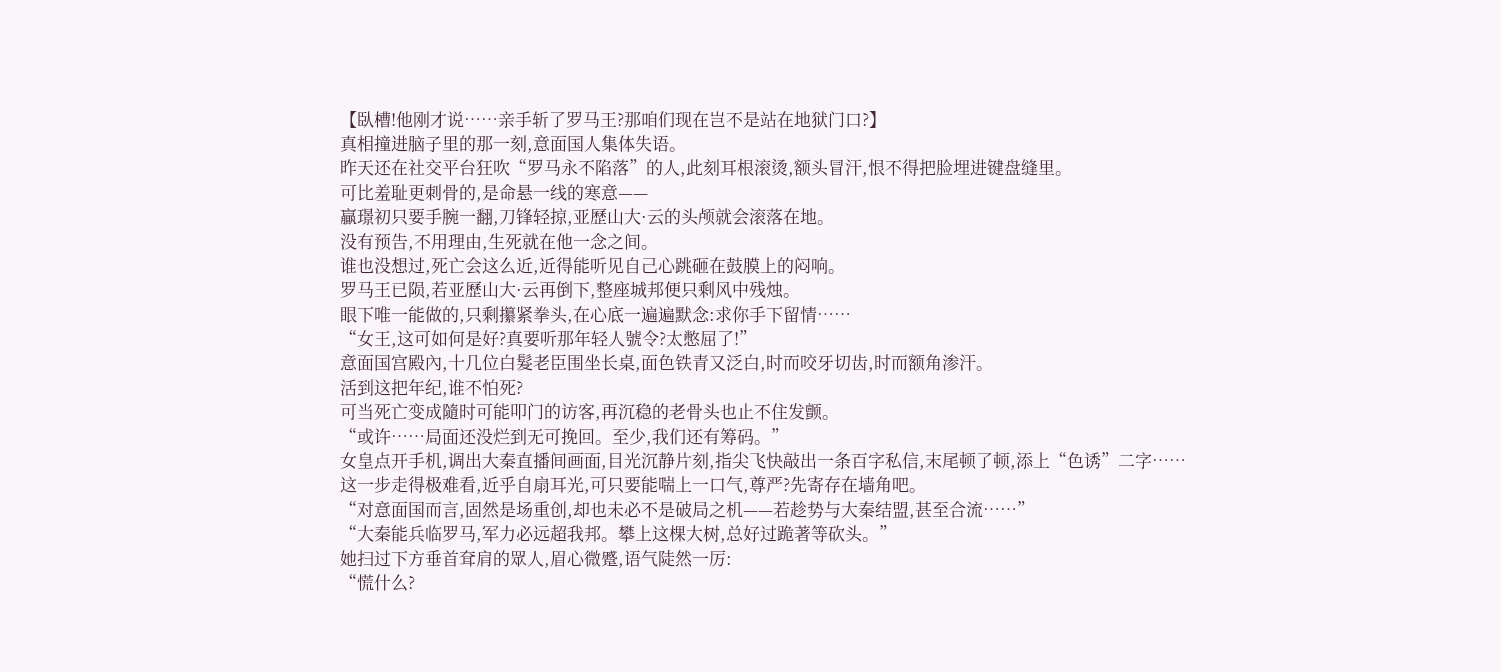【臥槽!他刚才说……亲手斩了罗马王?那咱们现在岂不是站在地狱门口?】
真相撞进脑子里的那一刻,意面国人集体失语。
昨天还在社交平台狂吹“罗马永不陷落”的人,此刻耳根滚烫,额头冒汗,恨不得把脸埋进键盘缝里。
可比羞耻更刺骨的,是命悬一线的寒意——
贏璟初只要手腕一翻,刀锋轻掠,亚歷山大·云的头颅就会滚落在地。
没有预告,不用理由,生死就在他一念之间。
谁也没想过,死亡会这么近,近得能听见自己心跳砸在鼓膜上的闷响。
罗马王已陨,若亚歷山大·云再倒下,整座城邦便只剩风中残烛。
眼下唯一能做的,只剩攥紧拳头,在心底一遍遍默念:求你手下留情……
“女王,这可如何是好?真要听那年轻人號令?太憋屈了!”
意面国宫殿內,十几位白髮老臣围坐长桌,面色铁青又泛白,时而咬牙切齿,时而额角渗汗。
活到这把年纪,谁不怕死?
可当死亡变成隨时可能叩门的访客,再沉稳的老骨头也止不住发颤。
“或许……局面还没烂到无可挽回。至少,我们还有筹码。”
女皇点开手机,调出大秦直播间画面,目光沉静片刻,指尖飞快敲出一条百字私信,末尾顿了顿,添上“色诱”二字……
这一步走得极难看,近乎自扇耳光,可只要能喘上一口气,尊严?先寄存在墙角吧。
“对意面国而言,固然是场重创,却也未必不是破局之机——若趁势与大秦结盟,甚至合流……”
“大秦能兵临罗马,军力必远超我邦。攀上这棵大树,总好过跪著等砍头。”
她扫过下方垂首耷肩的眾人,眉心微蹙,语气陡然一厉:
“慌什么?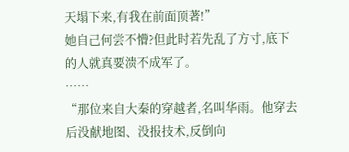天塌下来,有我在前面顶著!”
她自己何尝不懵?但此时若先乱了方寸,底下的人就真要溃不成军了。
……
“那位来自大秦的穿越者,名叫华雨。他穿去后没献地图、没报技术,反倒向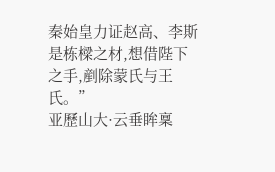秦始皇力证赵高、李斯是栋樑之材,想借陛下之手,剷除蒙氏与王氏。”
亚歷山大·云垂眸稟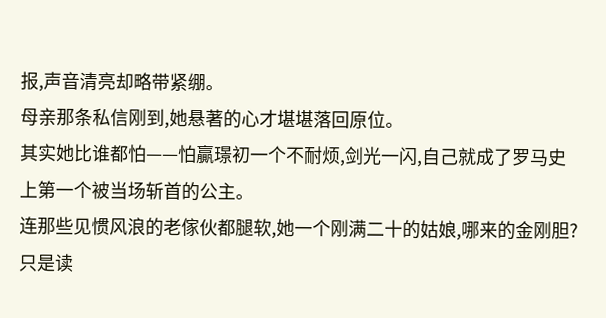报,声音清亮却略带紧绷。
母亲那条私信刚到,她悬著的心才堪堪落回原位。
其实她比谁都怕——怕贏璟初一个不耐烦,剑光一闪,自己就成了罗马史上第一个被当场斩首的公主。
连那些见惯风浪的老傢伙都腿软,她一个刚满二十的姑娘,哪来的金刚胆?
只是读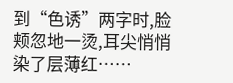到“色诱”两字时,脸颊忽地一烫,耳尖悄悄染了层薄红……